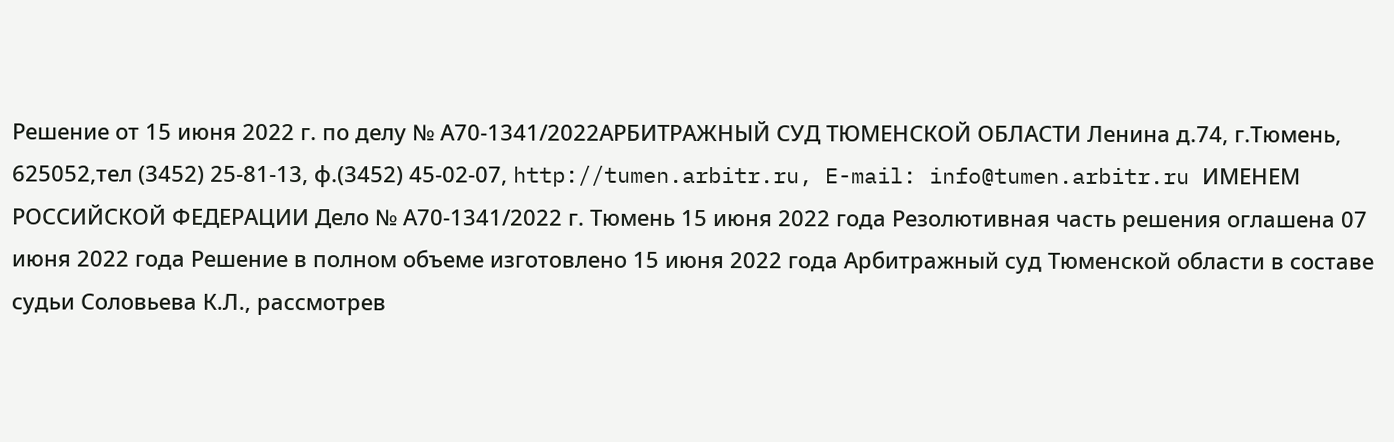Решение от 15 июня 2022 г. по делу № А70-1341/2022АРБИТРАЖНЫЙ СУД ТЮМЕНСКОЙ ОБЛАСТИ Ленина д.74, г.Тюмень, 625052,тел (3452) 25-81-13, ф.(3452) 45-02-07, http://tumen.arbitr.ru, E-mail: info@tumen.arbitr.ru ИМЕНЕМ РОССИЙСКОЙ ФЕДЕРАЦИИ Дело № А70-1341/2022 г. Тюмень 15 июня 2022 года Резолютивная часть решения оглашена 07 июня 2022 года Решение в полном объеме изготовлено 15 июня 2022 года Арбитражный суд Тюменской области в составе судьи Соловьева К.Л., рассмотрев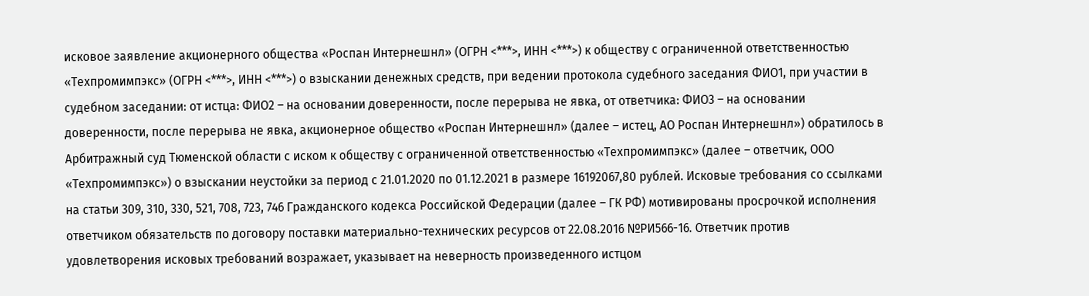исковое заявление акционерного общества «Роспан Интернешнл» (ОГРН <***>, ИНН <***>) к обществу с ограниченной ответственностью «Техпромимпэкс» (ОГРН <***>, ИНН <***>) о взыскании денежных средств, при ведении протокола судебного заседания ФИО1, при участии в судебном заседании: от истца: ФИО2 – на основании доверенности, после перерыва не явка, от ответчика: ФИО3 – на основании доверенности, после перерыва не явка, акционерное общество «Роспан Интернешнл» (далее – истец, АО Роспан Интернешнл») обратилось в Арбитражный суд Тюменской области с иском к обществу с ограниченной ответственностью «Техпромимпэкс» (далее – ответчик, ООО «Техпромимпэкс») о взыскании неустойки за период с 21.01.2020 по 01.12.2021 в размере 16192067,80 рублей. Исковые требования со ссылками на статьи 309, 310, 330, 521, 708, 723, 746 Гражданского кодекса Российской Федерации (далее – ГК РФ) мотивированы просрочкой исполнения ответчиком обязательств по договору поставки материально-технических ресурсов от 22.08.2016 №РИ566-16. Ответчик против удовлетворения исковых требований возражает, указывает на неверность произведенного истцом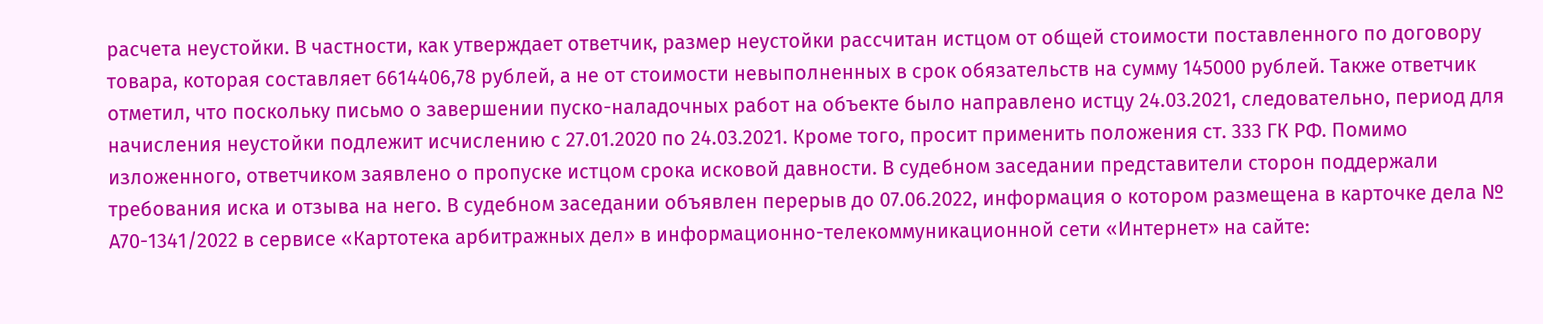расчета неустойки. В частности, как утверждает ответчик, размер неустойки рассчитан истцом от общей стоимости поставленного по договору товара, которая составляет 6614406,78 рублей, а не от стоимости невыполненных в срок обязательств на сумму 145000 рублей. Также ответчик отметил, что поскольку письмо о завершении пуско-наладочных работ на объекте было направлено истцу 24.03.2021, следовательно, период для начисления неустойки подлежит исчислению с 27.01.2020 по 24.03.2021. Кроме того, просит применить положения ст. 333 ГК РФ. Помимо изложенного, ответчиком заявлено о пропуске истцом срока исковой давности. В судебном заседании представители сторон поддержали требования иска и отзыва на него. В судебном заседании объявлен перерыв до 07.06.2022, информация о котором размещена в карточке дела № А70-1341/2022 в сервисе «Картотека арбитражных дел» в информационно-телекоммуникационной сети «Интернет» на сайте: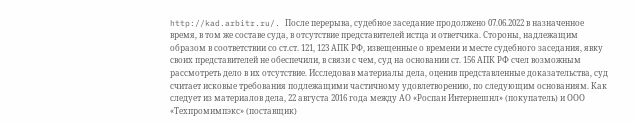http://kad.arbitr.ru/. После перерыва, судебное заседание продолжено 07.06.2022 в назначенное время, в том же составе суда, в отсутствие представителей истца и ответчика. Стороны, надлежащим образом в соответствии со ст.ст. 121, 123 АПК РФ, извещенные о времени и месте судебного заседания, явку своих представителей не обеспечили, в связи с чем, суд на основании ст. 156 АПК РФ счел возможным рассмотреть дело в их отсутствие. Исследовав материалы дела, оценив представленные доказательства, суд считает исковые требования подлежащими частичному удовлетворению, по следующим основаниям. Как следует из материалов дела, 22 августа 2016 года между АО «Роспан Интернешнл» (покупатель) и ООО «Техпромимпэкс» (поставщик)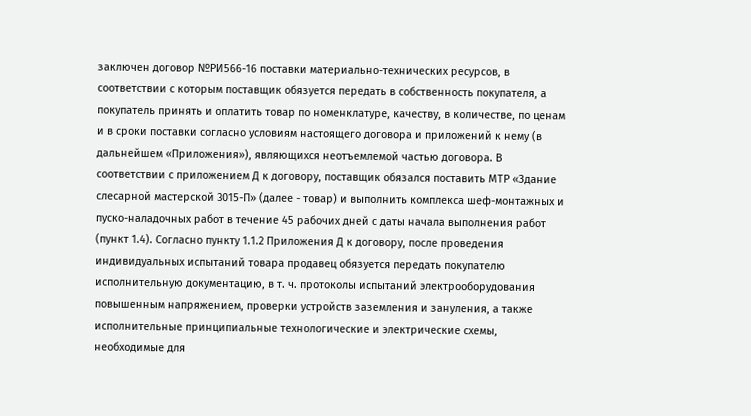заключен договор №РИ566-16 поставки материально-технических ресурсов, в соответствии с которым поставщик обязуется передать в собственность покупателя, а покупатель принять и оплатить товар по номенклатуре, качеству, в количестве, по ценам и в сроки поставки согласно условиям настоящего договора и приложений к нему (в дальнейшем «Приложения»), являющихся неотъемлемой частью договора. В соответствии с приложением Д к договору, поставщик обязался поставить МТР «Здание слесарной мастерской 3015-П» (далее - товар) и выполнить комплекса шеф-монтажных и пуско-наладочных работ в течение 45 рабочих дней с даты начала выполнения работ (пункт 1.4). Согласно пункту 1.1.2 Приложения Д к договору, после проведения индивидуальных испытаний товара продавец обязуется передать покупателю исполнительную документацию, в т. ч. протоколы испытаний электрооборудования повышенным напряжением, проверки устройств заземления и зануления, а также исполнительные принципиальные технологические и электрические схемы, необходимые для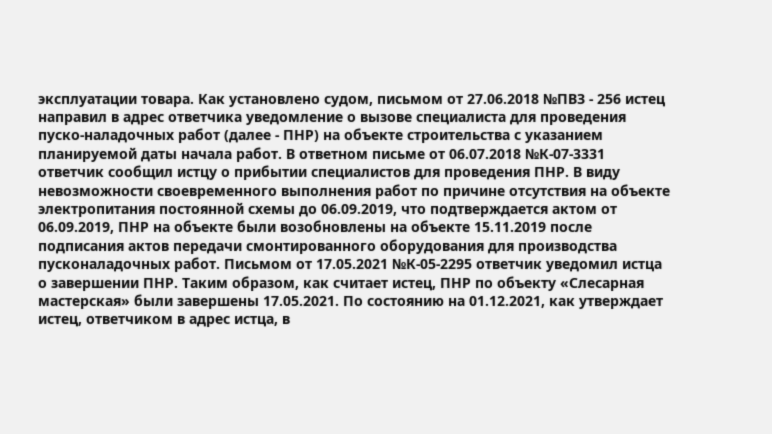эксплуатации товара. Как установлено судом, письмом от 27.06.2018 №ПВЗ - 256 истец направил в адрес ответчика уведомление о вызове специалиста для проведения пуско-наладочных работ (далее - ПНР) на объекте строительства с указанием планируемой даты начала работ. В ответном письме от 06.07.2018 №К-07-3331 ответчик сообщил истцу о прибытии специалистов для проведения ПНР. В виду невозможности своевременного выполнения работ по причине отсутствия на объекте электропитания постоянной схемы до 06.09.2019, что подтверждается актом от 06.09.2019, ПНР на объекте были возобновлены на объекте 15.11.2019 после подписания актов передачи смонтированного оборудования для производства пусконаладочных работ. Письмом от 17.05.2021 №К-05-2295 ответчик уведомил истца о завершении ПНР. Таким образом, как считает истец, ПНР по объекту «Слесарная мастерская» были завершены 17.05.2021. По состоянию на 01.12.2021, как утверждает истец, ответчиком в адрес истца, в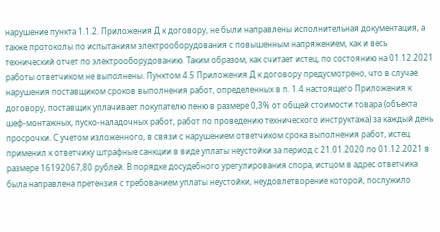нарушение пункта 1.1.2. Приложения Д к договору, не были направлены исполнительная документация, а также протоколы по испытаниям электрооборудования с повышенным напряжением, как и весь технический отчет по электрооборудованию. Таким образом, как считает истец, по состоянию на 01.12.2021 работы ответчиком не выполнены. Пунктом 4.5 Приложения Д к договору предусмотрено, что в случае нарушения поставщиком сроков выполнения работ, определенных в п. 1.4 настоящего Приложения к договору, поставщик уплачивает покупателю пеню в размере 0,3% от общей стоимости товара (объекта шеф-монтажных, пуско-наладочных работ, работ по проведению технического инструктажа) за каждый день просрочки. С учетом изложенного, в связи с нарушением ответчиком срока выполнения работ, истец применил к ответчику штрафные санкции в виде уплаты неустойки за период с 21.01.2020 по 01.12.2021 в размере 16192067,80 рублей. В порядке досудебного урегулирования спора, истцом в адрес ответчика была направлена претензия с требованием уплаты неустойки, неудовлетворение которой, послужило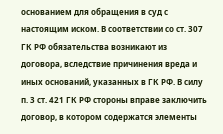основанием для обращения в суд с настоящим иском. В соответствии со ст. 307 ГК РФ обязательства возникают из договора, вследствие причинения вреда и иных оснований, указанных в ГК РФ. В силу п. 3 ст. 421 ГК РФ стороны вправе заключить договор, в котором содержатся элементы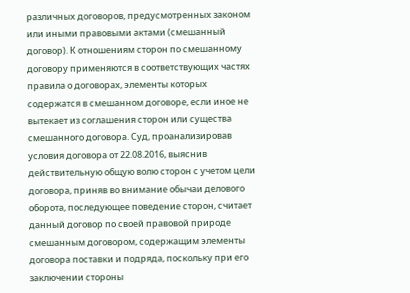различных договоров, предусмотренных законом или иными правовыми актами (смешанный договор). К отношениям сторон по смешанному договору применяются в соответствующих частях правила о договорах, элементы которых содержатся в смешанном договоре, если иное не вытекает из соглашения сторон или существа смешанного договора. Суд, проанализировав условия договора от 22.08.2016, выяснив действительную общую волю сторон с учетом цели договора, приняв во внимание обычаи делового оборота, последующее поведение сторон, считает данный договор по своей правовой природе смешанным договором, содержащим элементы договора поставки и подряда, поскольку при его заключении стороны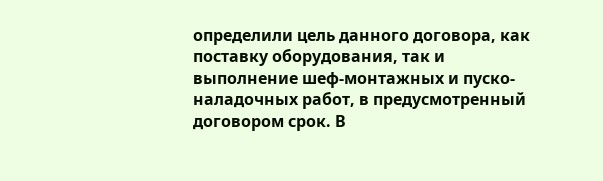определили цель данного договора, как поставку оборудования, так и выполнение шеф-монтажных и пуско-наладочных работ, в предусмотренный договором срок. В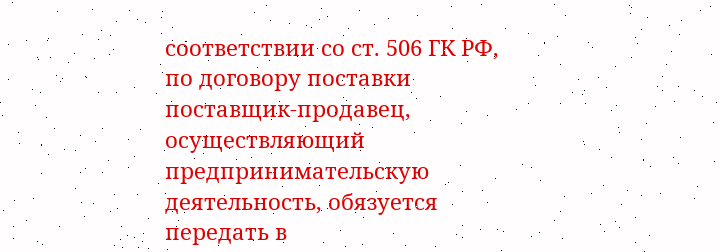соответствии со ст. 506 ГК РФ, по договору поставки поставщик-продавец, осуществляющий предпринимательскую деятельность, обязуется передать в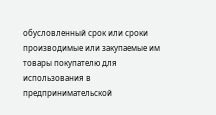обусловленный срок или сроки производимые или закупаемые им товары покупателю для использования в предпринимательской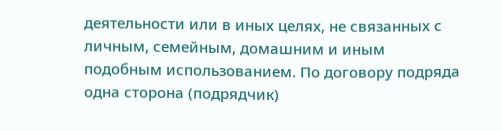деятельности или в иных целях, не связанных с личным, семейным, домашним и иным подобным использованием. По договору подряда одна сторона (подрядчик)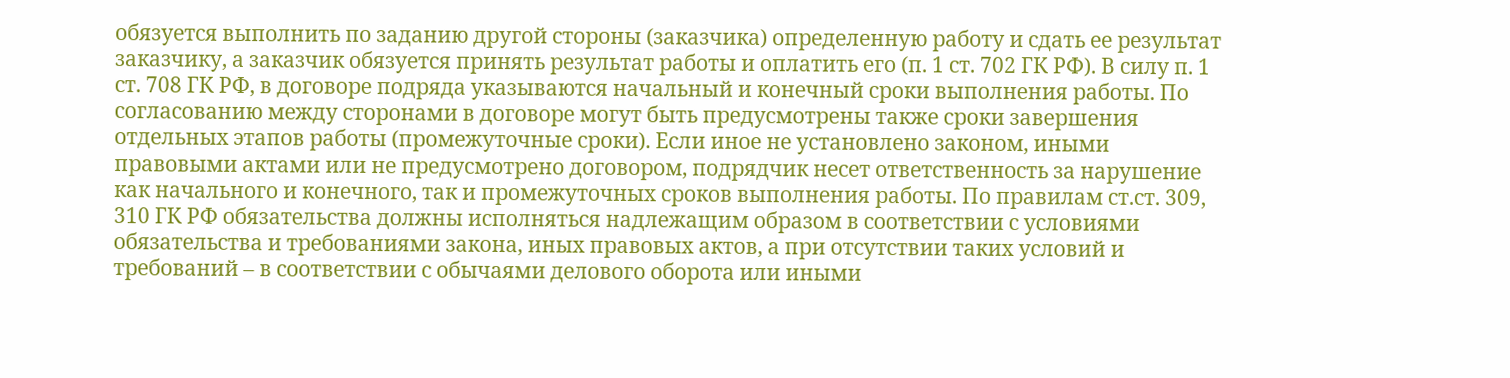обязуется выполнить по заданию другой стороны (заказчика) определенную работу и сдать ее результат заказчику, а заказчик обязуется принять результат работы и оплатить его (п. 1 ст. 702 ГК РФ). В силу п. 1 ст. 708 ГК РФ, в договоре подряда указываются начальный и конечный сроки выполнения работы. По согласованию между сторонами в договоре могут быть предусмотрены также сроки завершения отдельных этапов работы (промежуточные сроки). Если иное не установлено законом, иными правовыми актами или не предусмотрено договором, подрядчик несет ответственность за нарушение как начального и конечного, так и промежуточных сроков выполнения работы. По правилам ст.ст. 309, 310 ГК РФ обязательства должны исполняться надлежащим образом в соответствии с условиями обязательства и требованиями закона, иных правовых актов, а при отсутствии таких условий и требований – в соответствии с обычаями делового оборота или иными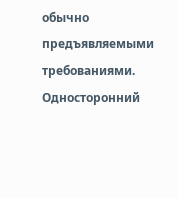обычно предъявляемыми требованиями. Односторонний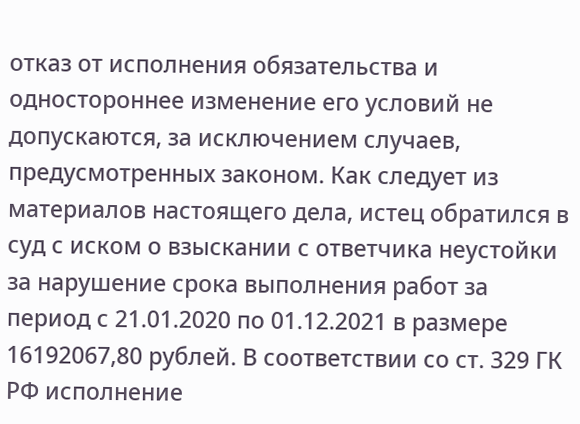отказ от исполнения обязательства и одностороннее изменение его условий не допускаются, за исключением случаев, предусмотренных законом. Как следует из материалов настоящего дела, истец обратился в суд с иском о взыскании с ответчика неустойки за нарушение срока выполнения работ за период с 21.01.2020 по 01.12.2021 в размере 16192067,80 рублей. В соответствии со ст. 329 ГК РФ исполнение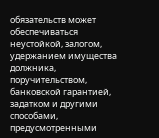обязательств может обеспечиваться неустойкой, залогом, удержанием имущества должника, поручительством, банковской гарантией, задатком и другими способами, предусмотренными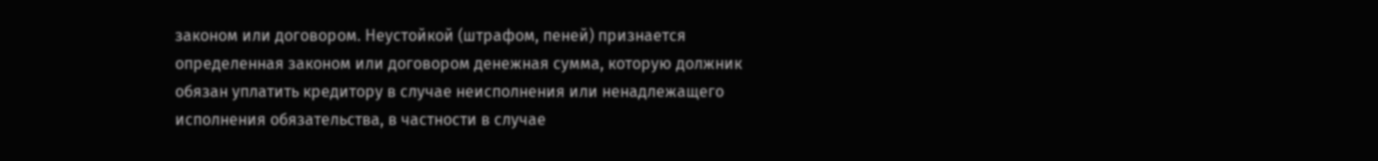законом или договором. Неустойкой (штрафом, пеней) признается определенная законом или договором денежная сумма, которую должник обязан уплатить кредитору в случае неисполнения или ненадлежащего исполнения обязательства, в частности в случае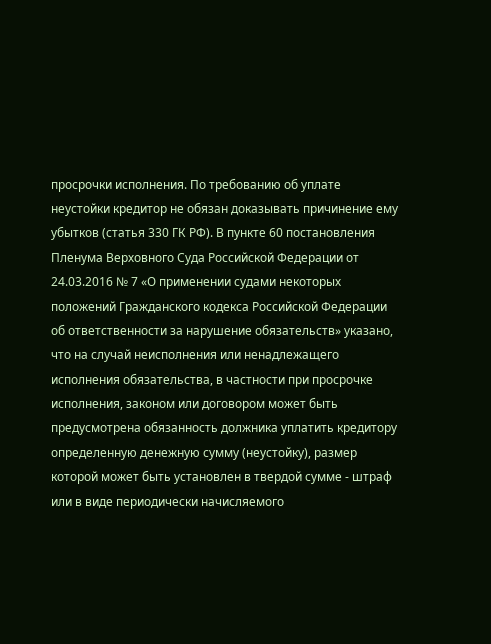просрочки исполнения. По требованию об уплате неустойки кредитор не обязан доказывать причинение ему убытков (статья 330 ГК РФ). В пункте 60 постановления Пленума Верховного Суда Российской Федерации от 24.03.2016 № 7 «О применении судами некоторых положений Гражданского кодекса Российской Федерации об ответственности за нарушение обязательств» указано, что на случай неисполнения или ненадлежащего исполнения обязательства, в частности при просрочке исполнения, законом или договором может быть предусмотрена обязанность должника уплатить кредитору определенную денежную сумму (неустойку), размер которой может быть установлен в твердой сумме - штраф или в виде периодически начисляемого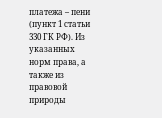платежа – пени (пункт 1 статьи 330 ГК РФ). Из указанных норм права, а также из правовой природы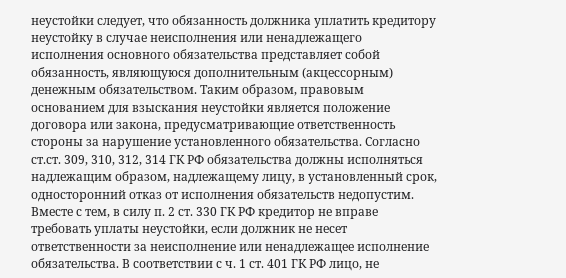неустойки следует, что обязанность должника уплатить кредитору неустойку в случае неисполнения или ненадлежащего исполнения основного обязательства представляет собой обязанность, являющуюся дополнительным (акцессорным) денежным обязательством. Таким образом, правовым основанием для взыскания неустойки является положение договора или закона, предусматривающие ответственность стороны за нарушение установленного обязательства. Согласно ст.ст. 309, 310, 312, 314 ГК РФ обязательства должны исполняться надлежащим образом, надлежащему лицу, в установленный срок, односторонний отказ от исполнения обязательств недопустим. Вместе с тем, в силу п. 2 ст. 330 ГК РФ кредитор не вправе требовать уплаты неустойки, если должник не несет ответственности за неисполнение или ненадлежащее исполнение обязательства. В соответствии с ч. 1 ст. 401 ГК РФ лицо, не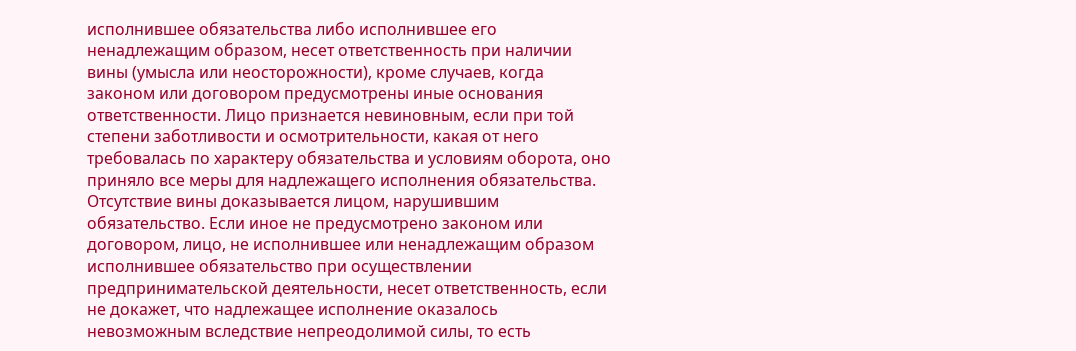исполнившее обязательства либо исполнившее его ненадлежащим образом, несет ответственность при наличии вины (умысла или неосторожности), кроме случаев, когда законом или договором предусмотрены иные основания ответственности. Лицо признается невиновным, если при той степени заботливости и осмотрительности, какая от него требовалась по характеру обязательства и условиям оборота, оно приняло все меры для надлежащего исполнения обязательства. Отсутствие вины доказывается лицом, нарушившим обязательство. Если иное не предусмотрено законом или договором, лицо, не исполнившее или ненадлежащим образом исполнившее обязательство при осуществлении предпринимательской деятельности, несет ответственность, если не докажет, что надлежащее исполнение оказалось невозможным вследствие непреодолимой силы, то есть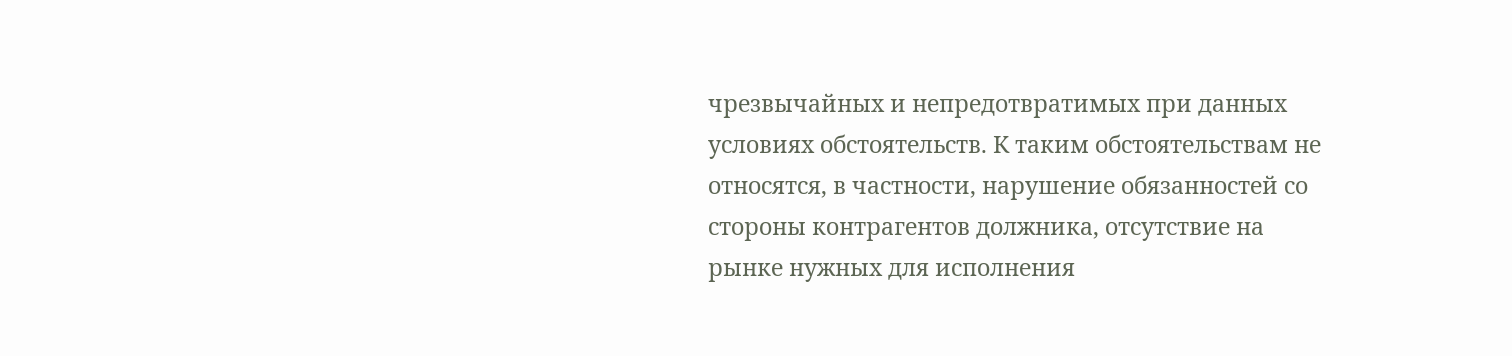чрезвычайных и непредотвратимых при данных условиях обстоятельств. К таким обстоятельствам не относятся, в частности, нарушение обязанностей со стороны контрагентов должника, отсутствие на рынке нужных для исполнения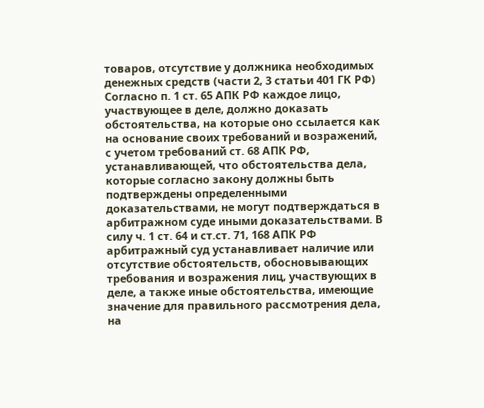товаров, отсутствие у должника необходимых денежных средств (части 2, 3 статьи 401 ГК РФ) Согласно п. 1 ст. 65 АПК РФ каждое лицо, участвующее в деле, должно доказать обстоятельства, на которые оно ссылается как на основание своих требований и возражений, с учетом требований ст. 68 АПК РФ, устанавливающей, что обстоятельства дела, которые согласно закону должны быть подтверждены определенными доказательствами, не могут подтверждаться в арбитражном суде иными доказательствами. В силу ч. 1 ст. 64 и ст.ст. 71, 168 АПК РФ арбитражный суд устанавливает наличие или отсутствие обстоятельств, обосновывающих требования и возражения лиц, участвующих в деле, а также иные обстоятельства, имеющие значение для правильного рассмотрения дела, на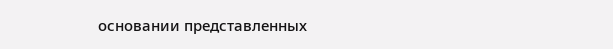основании представленных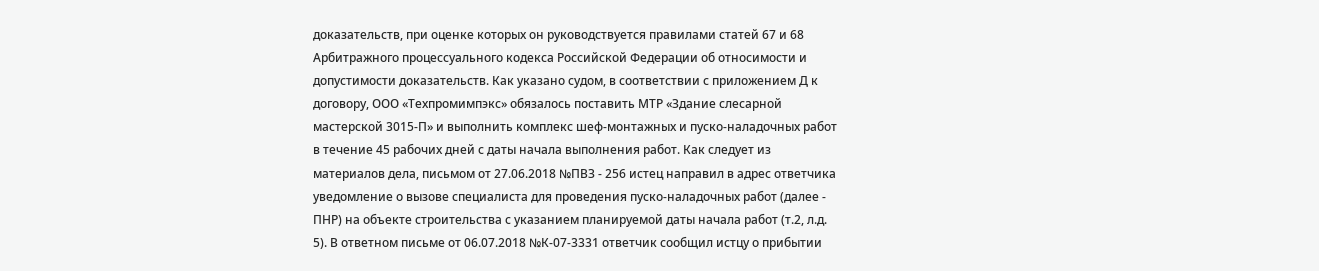доказательств, при оценке которых он руководствуется правилами статей 67 и 68 Арбитражного процессуального кодекса Российской Федерации об относимости и допустимости доказательств. Как указано судом, в соответствии с приложением Д к договору, ООО «Техпромимпэкс» обязалось поставить МТР «Здание слесарной мастерской 3015-П» и выполнить комплекс шеф-монтажных и пуско-наладочных работ в течение 45 рабочих дней с даты начала выполнения работ. Как следует из материалов дела, письмом от 27.06.2018 №ПВЗ - 256 истец направил в адрес ответчика уведомление о вызове специалиста для проведения пуско-наладочных работ (далее - ПНР) на объекте строительства с указанием планируемой даты начала работ (т.2, л.д. 5). В ответном письме от 06.07.2018 №К-07-3331 ответчик сообщил истцу о прибытии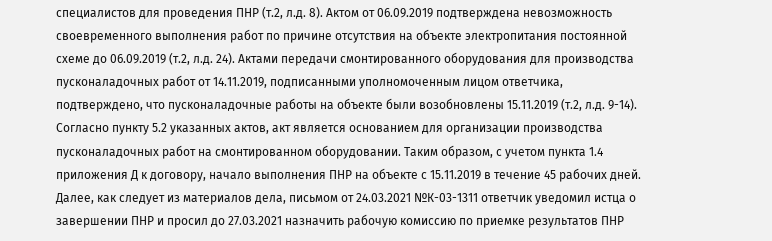специалистов для проведения ПНР (т.2, л.д. 8). Актом от 06.09.2019 подтверждена невозможность своевременного выполнения работ по причине отсутствия на объекте электропитания постоянной схеме до 06.09.2019 (т.2, л.д. 24). Актами передачи смонтированного оборудования для производства пусконаладочных работ от 14.11.2019, подписанными уполномоченным лицом ответчика, подтверждено, что пусконаладочные работы на объекте были возобновлены 15.11.2019 (т.2, л.д. 9-14). Согласно пункту 5.2 указанных актов, акт является основанием для организации производства пусконаладочных работ на смонтированном оборудовании. Таким образом, с учетом пункта 1.4 приложения Д к договору, начало выполнения ПНР на объекте с 15.11.2019 в течение 45 рабочих дней. Далее, как следует из материалов дела, письмом от 24.03.2021 №К-03-1311 ответчик уведомил истца о завершении ПНР и просил до 27.03.2021 назначить рабочую комиссию по приемке результатов ПНР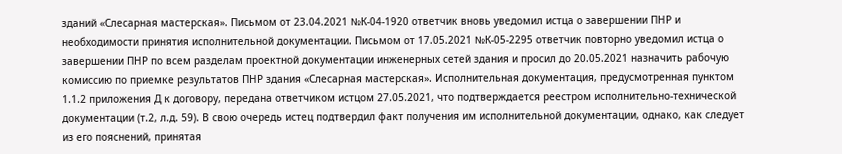зданий «Слесарная мастерская». Письмом от 23.04.2021 №К-04-1920 ответчик вновь уведомил истца о завершении ПНР и необходимости принятия исполнительной документации. Письмом от 17.05.2021 №К-05-2295 ответчик повторно уведомил истца о завершении ПНР по всем разделам проектной документации инженерных сетей здания и просил до 20.05.2021 назначить рабочую комиссию по приемке результатов ПНР здания «Слесарная мастерская». Исполнительная документация, предусмотренная пунктом 1.1.2 приложения Д к договору, передана ответчиком истцом 27.05.2021, что подтверждается реестром исполнительно-технической документации (т.2, л.д. 59). В свою очередь истец подтвердил факт получения им исполнительной документации, однако, как следует из его пояснений, принятая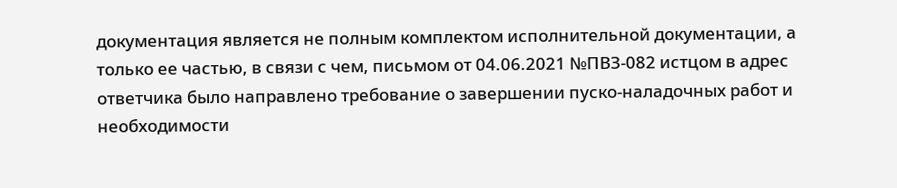документация является не полным комплектом исполнительной документации, а только ее частью, в связи с чем, письмом от 04.06.2021 №ПВЗ-082 истцом в адрес ответчика было направлено требование о завершении пуско-наладочных работ и необходимости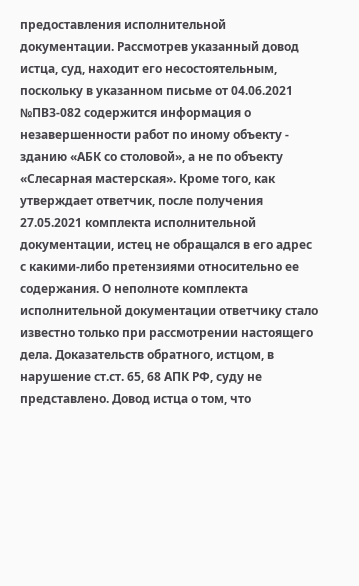предоставления исполнительной документации. Рассмотрев указанный довод истца, суд, находит его несостоятельным, поскольку в указанном письме от 04.06.2021 №ПВЗ-082 содержится информация о незавершенности работ по иному объекту - зданию «АБК со столовой», а не по объекту «Слесарная мастерская». Кроме того, как утверждает ответчик, после получения 27.05.2021 комплекта исполнительной документации, истец не обращался в его адрес с какими-либо претензиями относительно ее содержания. О неполноте комплекта исполнительной документации ответчику стало известно только при рассмотрении настоящего дела. Доказательств обратного, истцом, в нарушение ст.ст. 65, 68 АПК РФ, суду не представлено. Довод истца о том, что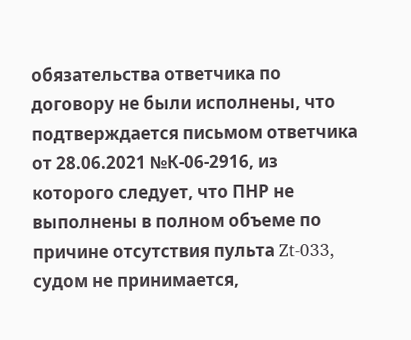обязательства ответчика по договору не были исполнены, что подтверждается письмом ответчика от 28.06.2021 №К-06-2916, из которого следует, что ПНР не выполнены в полном объеме по причине отсутствия пульта Zt-033, судом не принимается,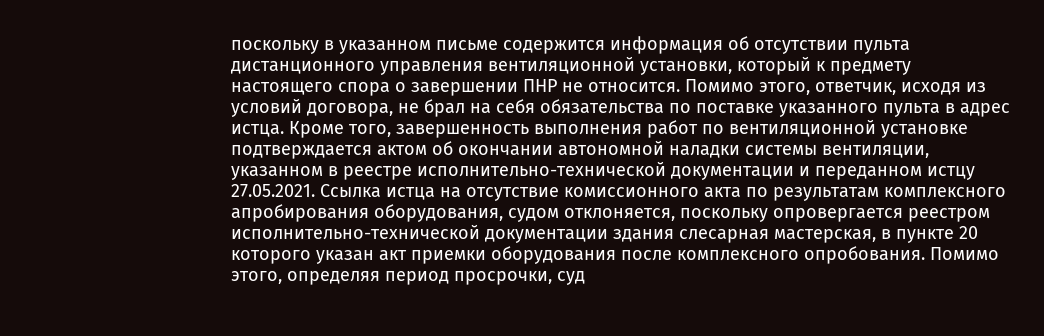поскольку в указанном письме содержится информация об отсутствии пульта дистанционного управления вентиляционной установки, который к предмету настоящего спора о завершении ПНР не относится. Помимо этого, ответчик, исходя из условий договора, не брал на себя обязательства по поставке указанного пульта в адрес истца. Кроме того, завершенность выполнения работ по вентиляционной установке подтверждается актом об окончании автономной наладки системы вентиляции, указанном в реестре исполнительно-технической документации и переданном истцу 27.05.2021. Ссылка истца на отсутствие комиссионного акта по результатам комплексного апробирования оборудования, судом отклоняется, поскольку опровергается реестром исполнительно-технической документации здания слесарная мастерская, в пункте 20 которого указан акт приемки оборудования после комплексного опробования. Помимо этого, определяя период просрочки, суд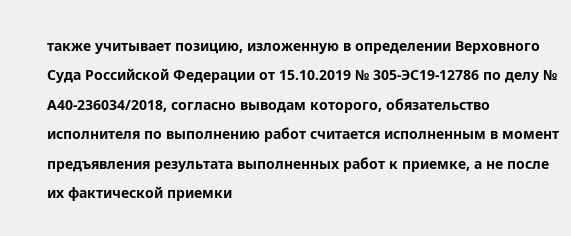также учитывает позицию, изложенную в определении Верховного Суда Российской Федерации от 15.10.2019 № 305-ЭС19-12786 по делу № А40-236034/2018, согласно выводам которого, обязательство исполнителя по выполнению работ считается исполненным в момент предъявления результата выполненных работ к приемке, а не после их фактической приемки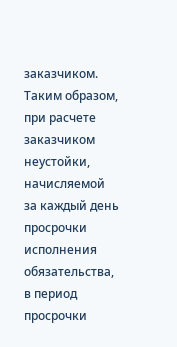заказчиком. Таким образом, при расчете заказчиком неустойки, начисляемой за каждый день просрочки исполнения обязательства, в период просрочки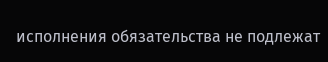исполнения обязательства не подлежат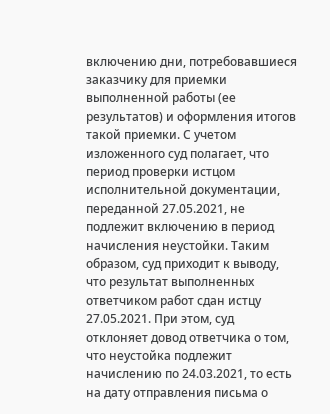включению дни, потребовавшиеся заказчику для приемки выполненной работы (ее результатов) и оформления итогов такой приемки. С учетом изложенного суд полагает, что период проверки истцом исполнительной документации, переданной 27.05.2021, не подлежит включению в период начисления неустойки. Таким образом, суд приходит к выводу, что результат выполненных ответчиком работ сдан истцу 27.05.2021. При этом, суд отклоняет довод ответчика о том, что неустойка подлежит начислению по 24.03.2021, то есть на дату отправления письма о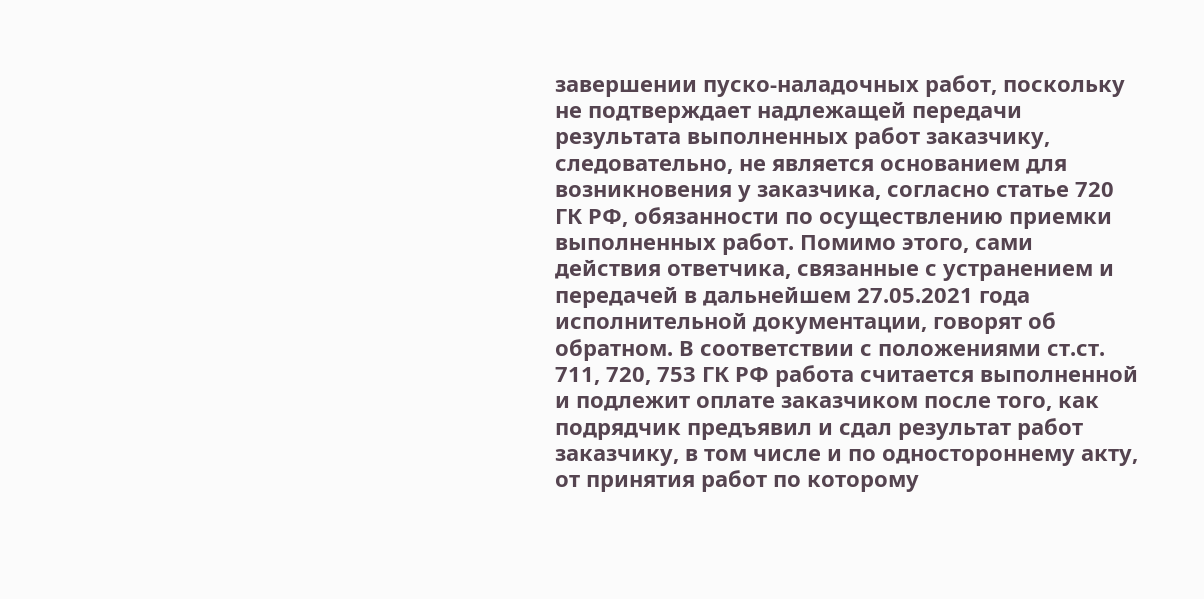завершении пуско-наладочных работ, поскольку не подтверждает надлежащей передачи результата выполненных работ заказчику, следовательно, не является основанием для возникновения у заказчика, согласно статье 720 ГК РФ, обязанности по осуществлению приемки выполненных работ. Помимо этого, сами действия ответчика, связанные с устранением и передачей в дальнейшем 27.05.2021 года исполнительной документации, говорят об обратном. В соответствии с положениями ст.ст. 711, 720, 753 ГК РФ работа считается выполненной и подлежит оплате заказчиком после того, как подрядчик предъявил и сдал результат работ заказчику, в том числе и по одностороннему акту, от принятия работ по которому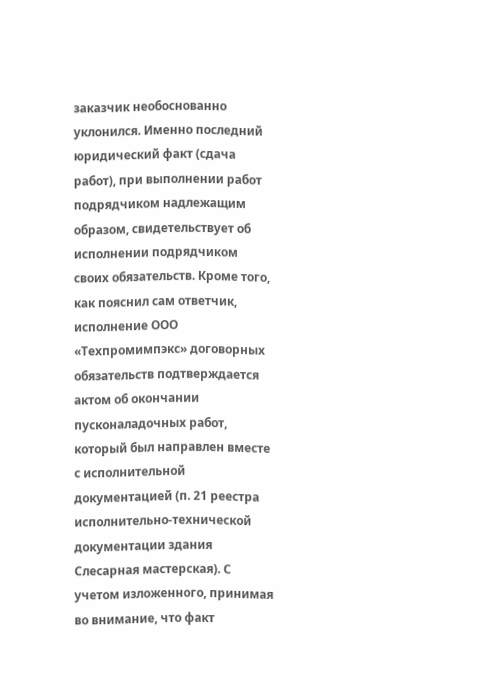заказчик необоснованно уклонился. Именно последний юридический факт (сдача работ), при выполнении работ подрядчиком надлежащим образом, свидетельствует об исполнении подрядчиком своих обязательств. Кроме того, как пояснил сам ответчик, исполнение ООО «Техпромимпэкс» договорных обязательств подтверждается актом об окончании пусконаладочных работ, который был направлен вместе с исполнительной документацией (п. 21 реестра исполнительно-технической документации здания Слесарная мастерская). С учетом изложенного, принимая во внимание, что факт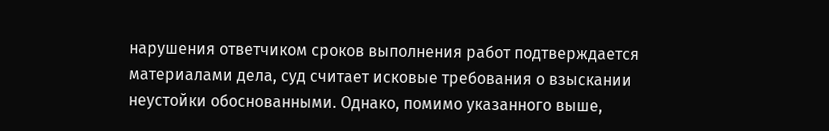нарушения ответчиком сроков выполнения работ подтверждается материалами дела, суд считает исковые требования о взыскании неустойки обоснованными. Однако, помимо указанного выше,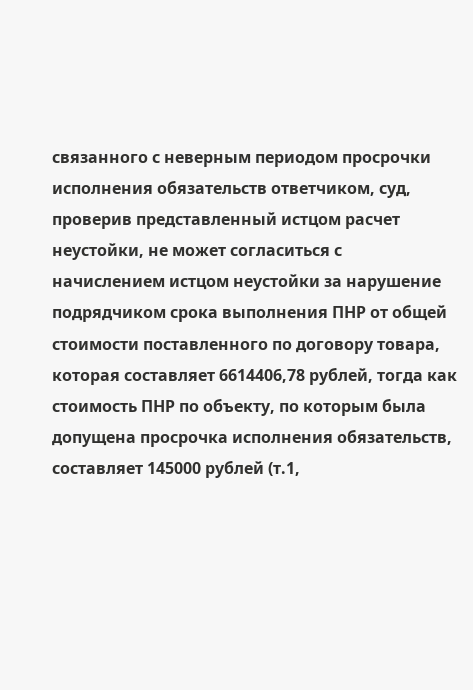связанного с неверным периодом просрочки исполнения обязательств ответчиком, суд, проверив представленный истцом расчет неустойки, не может согласиться с начислением истцом неустойки за нарушение подрядчиком срока выполнения ПНР от общей стоимости поставленного по договору товара, которая составляет 6614406,78 рублей, тогда как стоимость ПНР по объекту, по которым была допущена просрочка исполнения обязательств, составляет 145000 рублей (т.1,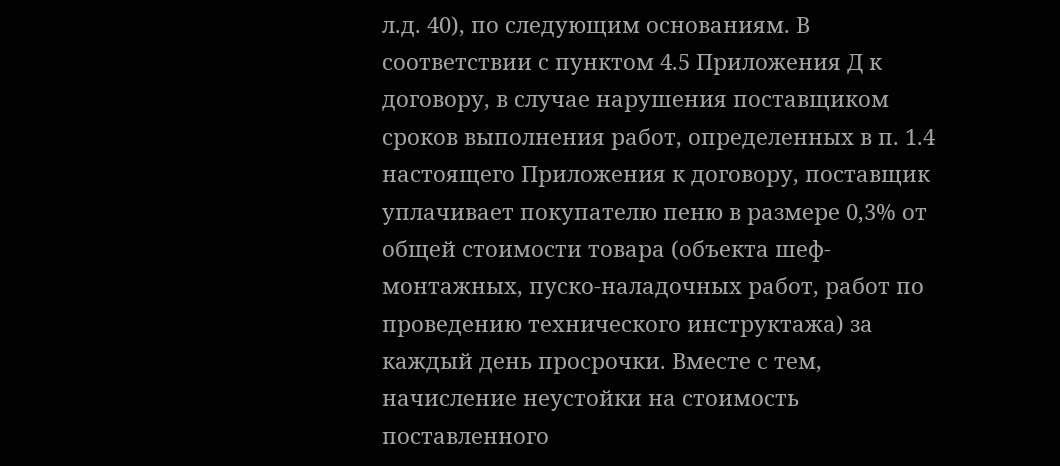л.д. 40), по следующим основаниям. В соответствии с пунктом 4.5 Приложения Д к договору, в случае нарушения поставщиком сроков выполнения работ, определенных в п. 1.4 настоящего Приложения к договору, поставщик уплачивает покупателю пеню в размере 0,3% от общей стоимости товара (объекта шеф-монтажных, пуско-наладочных работ, работ по проведению технического инструктажа) за каждый день просрочки. Вместе с тем, начисление неустойки на стоимость поставленного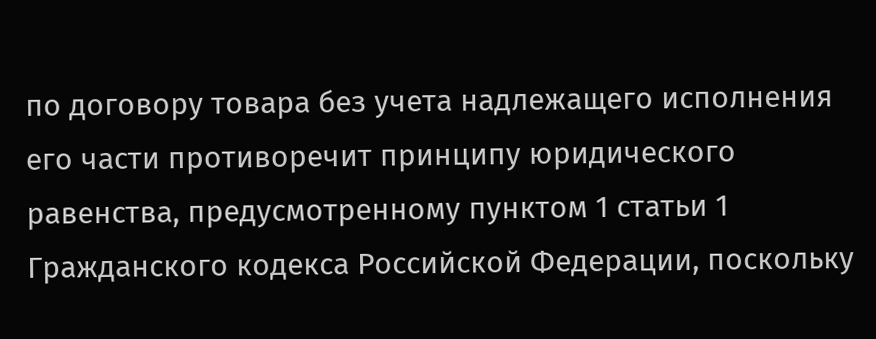по договору товара без учета надлежащего исполнения его части противоречит принципу юридического равенства, предусмотренному пунктом 1 статьи 1 Гражданского кодекса Российской Федерации, поскольку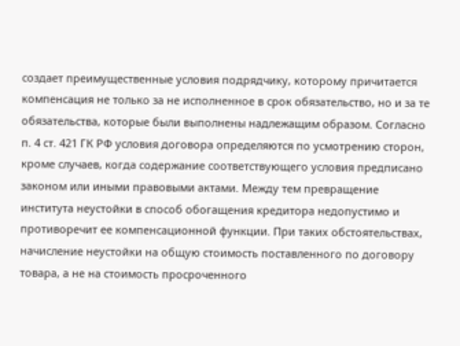создает преимущественные условия подрядчику, которому причитается компенсация не только за не исполненное в срок обязательство, но и за те обязательства, которые были выполнены надлежащим образом. Согласно п. 4 ст. 421 ГК РФ условия договора определяются по усмотрению сторон, кроме случаев, когда содержание соответствующего условия предписано законом или иными правовыми актами. Между тем превращение института неустойки в способ обогащения кредитора недопустимо и противоречит ее компенсационной функции. При таких обстоятельствах, начисление неустойки на общую стоимость поставленного по договору товара, а не на стоимость просроченного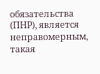обязательства (ПНР), является неправомерным, такая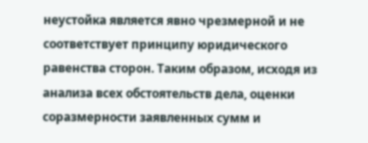неустойка является явно чрезмерной и не соответствует принципу юридического равенства сторон. Таким образом, исходя из анализа всех обстоятельств дела, оценки соразмерности заявленных сумм и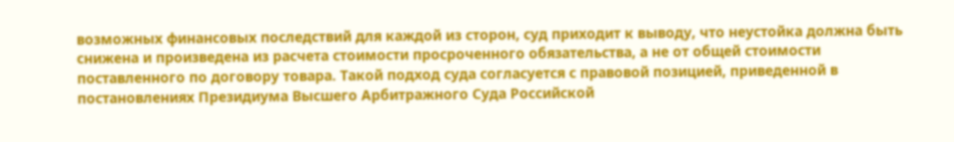возможных финансовых последствий для каждой из сторон, суд приходит к выводу, что неустойка должна быть снижена и произведена из расчета стоимости просроченного обязательства, а не от общей стоимости поставленного по договору товара. Такой подход суда согласуется с правовой позицией, приведенной в постановлениях Президиума Высшего Арбитражного Суда Российской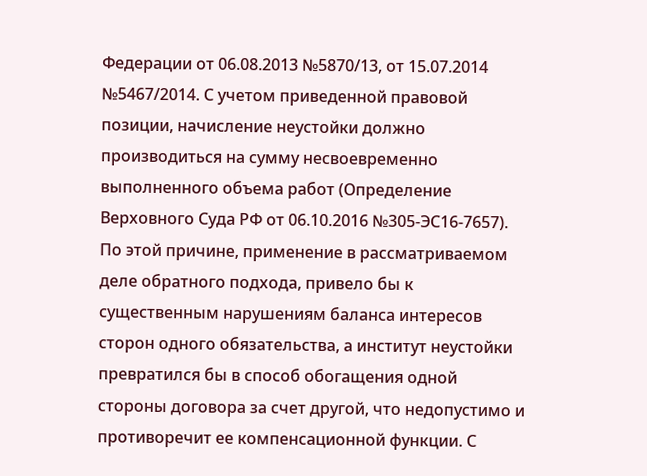Федерации от 06.08.2013 №5870/13, от 15.07.2014 №5467/2014. С учетом приведенной правовой позиции, начисление неустойки должно производиться на сумму несвоевременно выполненного объема работ (Определение Верховного Суда РФ от 06.10.2016 №305-ЭС16-7657). По этой причине, применение в рассматриваемом деле обратного подхода, привело бы к существенным нарушениям баланса интересов сторон одного обязательства, а институт неустойки превратился бы в способ обогащения одной стороны договора за счет другой, что недопустимо и противоречит ее компенсационной функции. С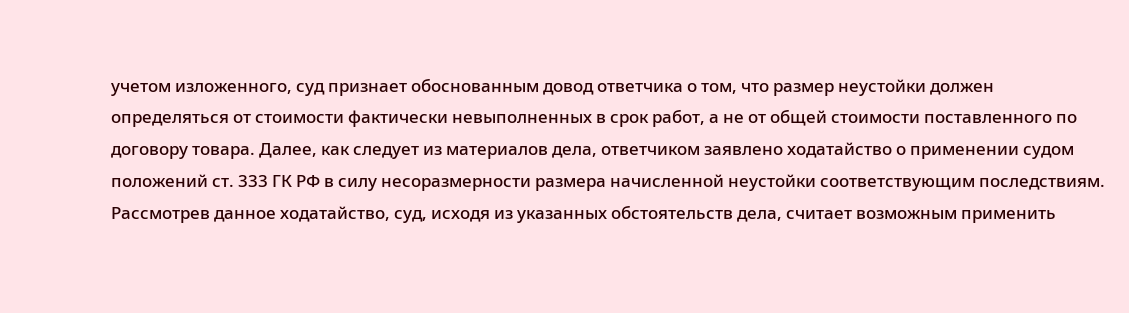учетом изложенного, суд признает обоснованным довод ответчика о том, что размер неустойки должен определяться от стоимости фактически невыполненных в срок работ, а не от общей стоимости поставленного по договору товара. Далее, как следует из материалов дела, ответчиком заявлено ходатайство о применении судом положений ст. 333 ГК РФ в силу несоразмерности размера начисленной неустойки соответствующим последствиям. Рассмотрев данное ходатайство, суд, исходя из указанных обстоятельств дела, считает возможным применить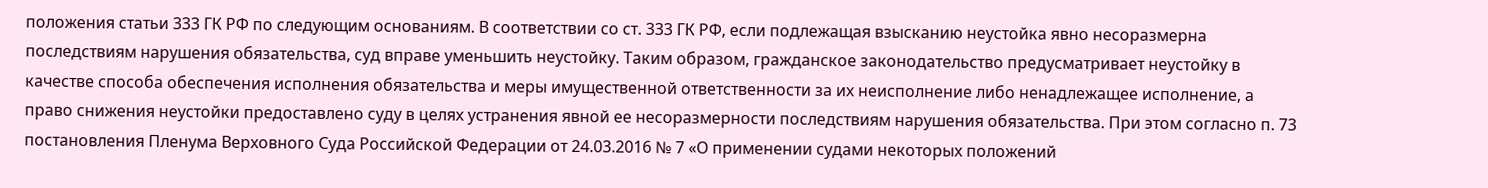положения статьи 333 ГК РФ по следующим основаниям. В соответствии со ст. 333 ГК РФ, если подлежащая взысканию неустойка явно несоразмерна последствиям нарушения обязательства, суд вправе уменьшить неустойку. Таким образом, гражданское законодательство предусматривает неустойку в качестве способа обеспечения исполнения обязательства и меры имущественной ответственности за их неисполнение либо ненадлежащее исполнение, а право снижения неустойки предоставлено суду в целях устранения явной ее несоразмерности последствиям нарушения обязательства. При этом согласно п. 73 постановления Пленума Верховного Суда Российской Федерации от 24.03.2016 № 7 «О применении судами некоторых положений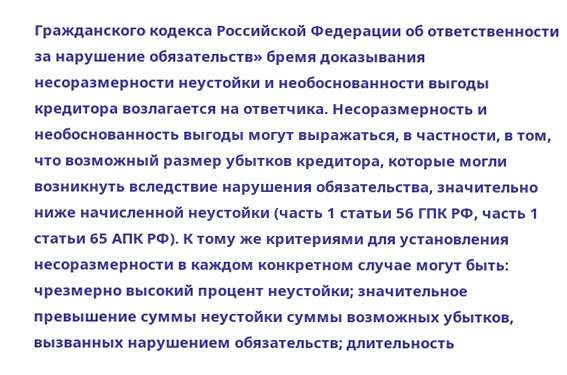Гражданского кодекса Российской Федерации об ответственности за нарушение обязательств» бремя доказывания несоразмерности неустойки и необоснованности выгоды кредитора возлагается на ответчика. Несоразмерность и необоснованность выгоды могут выражаться, в частности, в том, что возможный размер убытков кредитора, которые могли возникнуть вследствие нарушения обязательства, значительно ниже начисленной неустойки (часть 1 статьи 56 ГПК РФ, часть 1 статьи 65 АПК РФ). К тому же критериями для установления несоразмерности в каждом конкретном случае могут быть: чрезмерно высокий процент неустойки; значительное превышение суммы неустойки суммы возможных убытков, вызванных нарушением обязательств; длительность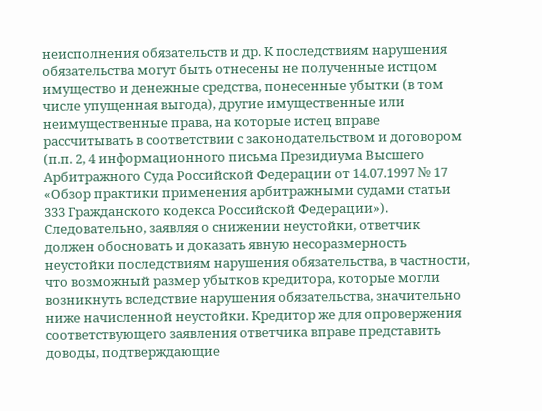неисполнения обязательств и др. К последствиям нарушения обязательства могут быть отнесены не полученные истцом имущество и денежные средства, понесенные убытки (в том числе упущенная выгода), другие имущественные или неимущественные права, на которые истец вправе рассчитывать в соответствии с законодательством и договором (п.п. 2, 4 информационного письма Президиума Высшего Арбитражного Суда Российской Федерации от 14.07.1997 № 17 «Обзор практики применения арбитражными судами статьи 333 Гражданского кодекса Российской Федерации»). Следовательно, заявляя о снижении неустойки, ответчик должен обосновать и доказать явную несоразмерность неустойки последствиям нарушения обязательства, в частности, что возможный размер убытков кредитора, которые могли возникнуть вследствие нарушения обязательства, значительно ниже начисленной неустойки. Кредитор же для опровержения соответствующего заявления ответчика вправе представить доводы, подтверждающие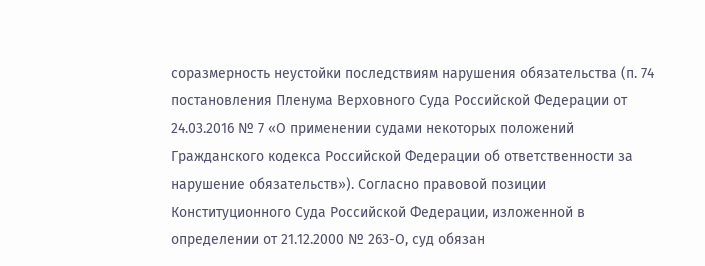соразмерность неустойки последствиям нарушения обязательства (п. 74 постановления Пленума Верховного Суда Российской Федерации от 24.03.2016 № 7 «О применении судами некоторых положений Гражданского кодекса Российской Федерации об ответственности за нарушение обязательств»). Согласно правовой позиции Конституционного Суда Российской Федерации, изложенной в определении от 21.12.2000 № 263-О, суд обязан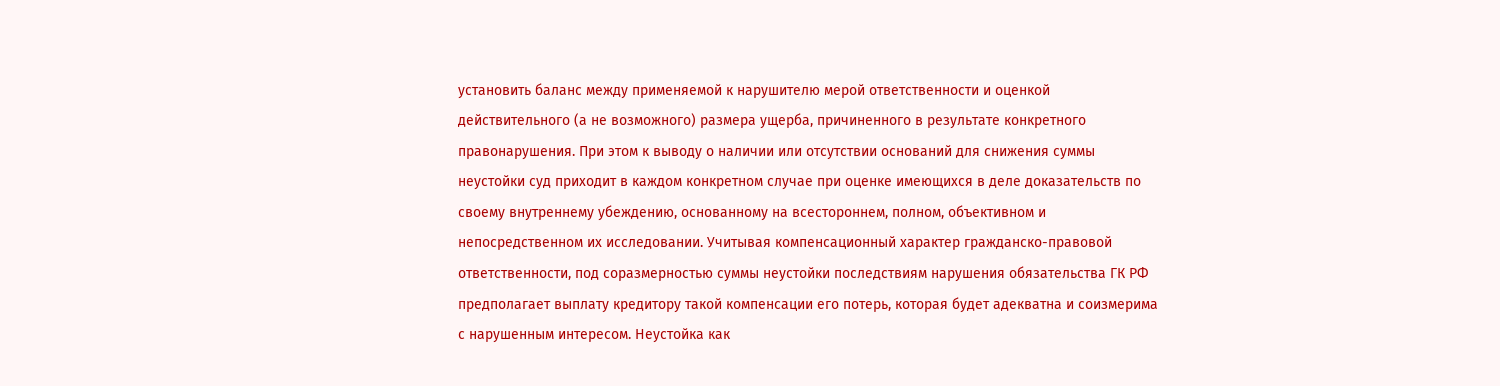установить баланс между применяемой к нарушителю мерой ответственности и оценкой действительного (а не возможного) размера ущерба, причиненного в результате конкретного правонарушения. При этом к выводу о наличии или отсутствии оснований для снижения суммы неустойки суд приходит в каждом конкретном случае при оценке имеющихся в деле доказательств по своему внутреннему убеждению, основанному на всестороннем, полном, объективном и непосредственном их исследовании. Учитывая компенсационный характер гражданско-правовой ответственности, под соразмерностью суммы неустойки последствиям нарушения обязательства ГК РФ предполагает выплату кредитору такой компенсации его потерь, которая будет адекватна и соизмерима с нарушенным интересом. Неустойка как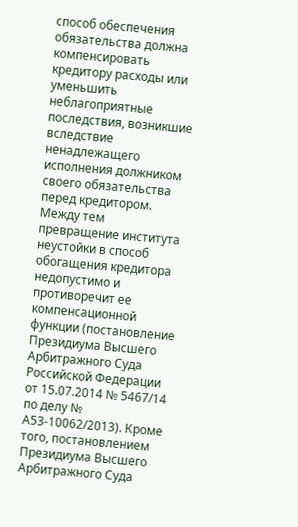способ обеспечения обязательства должна компенсировать кредитору расходы или уменьшить неблагоприятные последствия, возникшие вследствие ненадлежащего исполнения должником своего обязательства перед кредитором. Между тем превращение института неустойки в способ обогащения кредитора недопустимо и противоречит ее компенсационной функции (постановление Президиума Высшего Арбитражного Суда Российской Федерации от 15.07.2014 № 5467/14 по делу № А53-10062/2013). Кроме того, постановлением Президиума Высшего Арбитражного Суда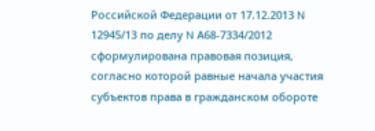Российской Федерации от 17.12.2013 N 12945/13 по делу N А68-7334/2012 сформулирована правовая позиция, согласно которой равные начала участия субъектов права в гражданском обороте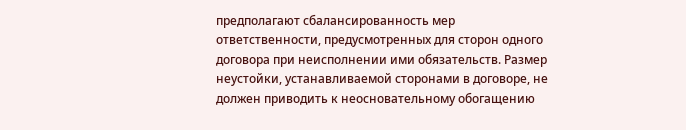предполагают сбалансированность мер ответственности, предусмотренных для сторон одного договора при неисполнении ими обязательств. Размер неустойки, устанавливаемой сторонами в договоре, не должен приводить к неосновательному обогащению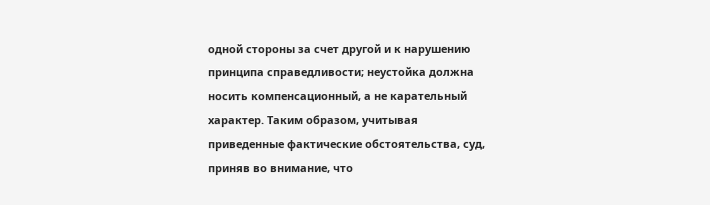одной стороны за счет другой и к нарушению принципа справедливости; неустойка должна носить компенсационный, а не карательный характер. Таким образом, учитывая приведенные фактические обстоятельства, суд, приняв во внимание, что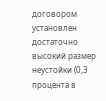договором установлен достаточно высокий размер неустойки (0,3 процента в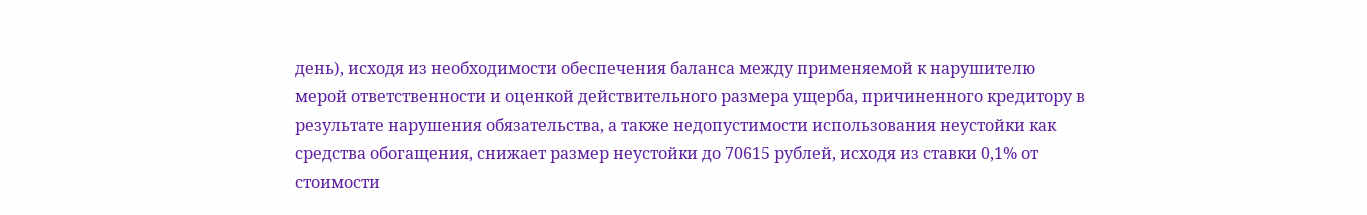день), исходя из необходимости обеспечения баланса между применяемой к нарушителю мерой ответственности и оценкой действительного размера ущерба, причиненного кредитору в результате нарушения обязательства, а также недопустимости использования неустойки как средства обогащения, снижает размер неустойки до 70615 рублей, исходя из ставки 0,1% от стоимости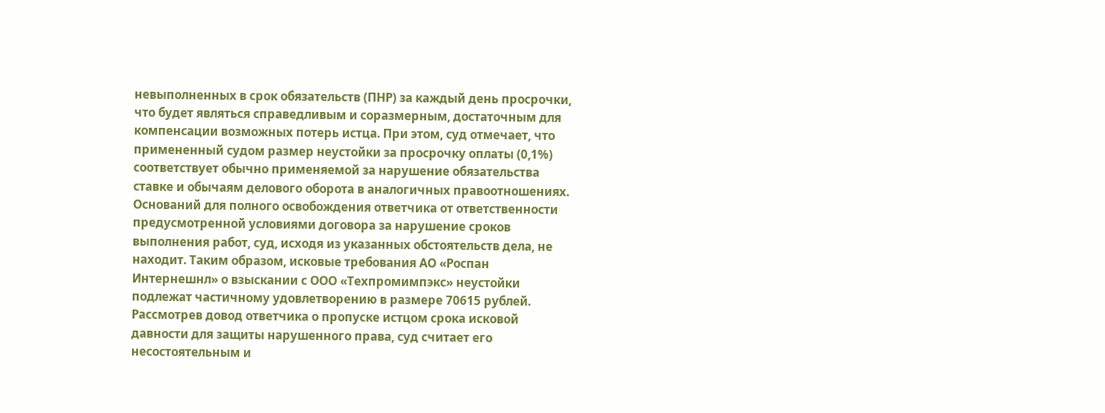невыполненных в срок обязательств (ПНР) за каждый день просрочки, что будет являться справедливым и соразмерным, достаточным для компенсации возможных потерь истца. При этом, суд отмечает, что примененный судом размер неустойки за просрочку оплаты (0,1%) соответствует обычно применяемой за нарушение обязательства ставке и обычаям делового оборота в аналогичных правоотношениях. Оснований для полного освобождения ответчика от ответственности предусмотренной условиями договора за нарушение сроков выполнения работ, суд, исходя из указанных обстоятельств дела, не находит. Таким образом, исковые требования АО «Роспан Интернешнл» о взыскании с ООО «Техпромимпэкс» неустойки подлежат частичному удовлетворению в размере 70615 рублей. Рассмотрев довод ответчика о пропуске истцом срока исковой давности для защиты нарушенного права, суд считает его несостоятельным и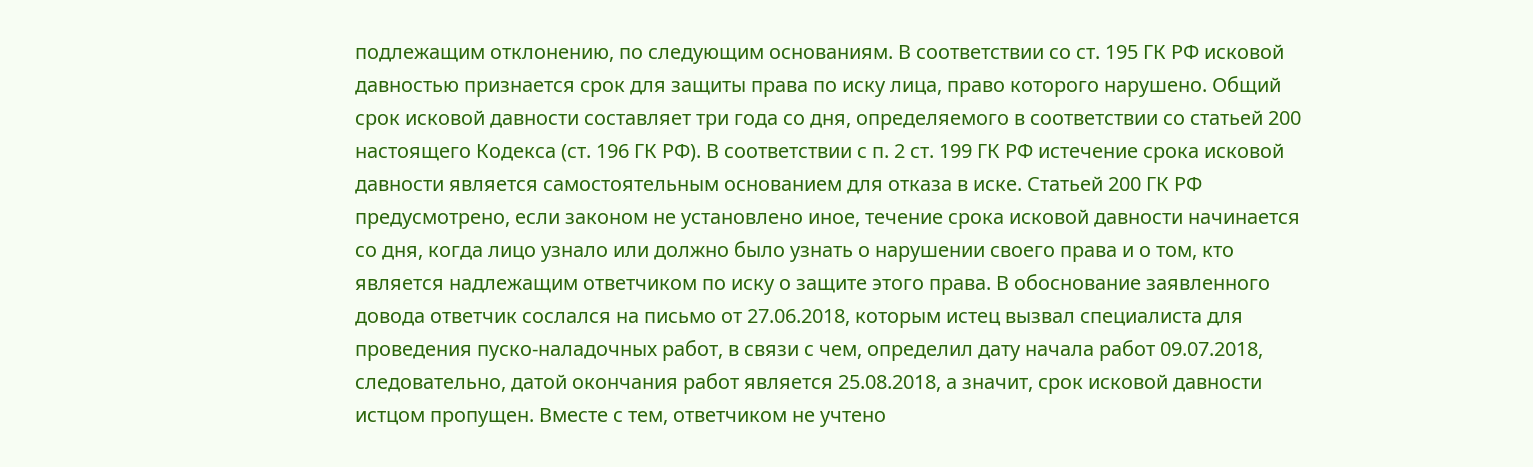подлежащим отклонению, по следующим основаниям. В соответствии со ст. 195 ГК РФ исковой давностью признается срок для защиты права по иску лица, право которого нарушено. Общий срок исковой давности составляет три года со дня, определяемого в соответствии со статьей 200 настоящего Кодекса (ст. 196 ГК РФ). В соответствии с п. 2 ст. 199 ГК РФ истечение срока исковой давности является самостоятельным основанием для отказа в иске. Статьей 200 ГК РФ предусмотрено, если законом не установлено иное, течение срока исковой давности начинается со дня, когда лицо узнало или должно было узнать о нарушении своего права и о том, кто является надлежащим ответчиком по иску о защите этого права. В обоснование заявленного довода ответчик сослался на письмо от 27.06.2018, которым истец вызвал специалиста для проведения пуско-наладочных работ, в связи с чем, определил дату начала работ 09.07.2018, следовательно, датой окончания работ является 25.08.2018, а значит, срок исковой давности истцом пропущен. Вместе с тем, ответчиком не учтено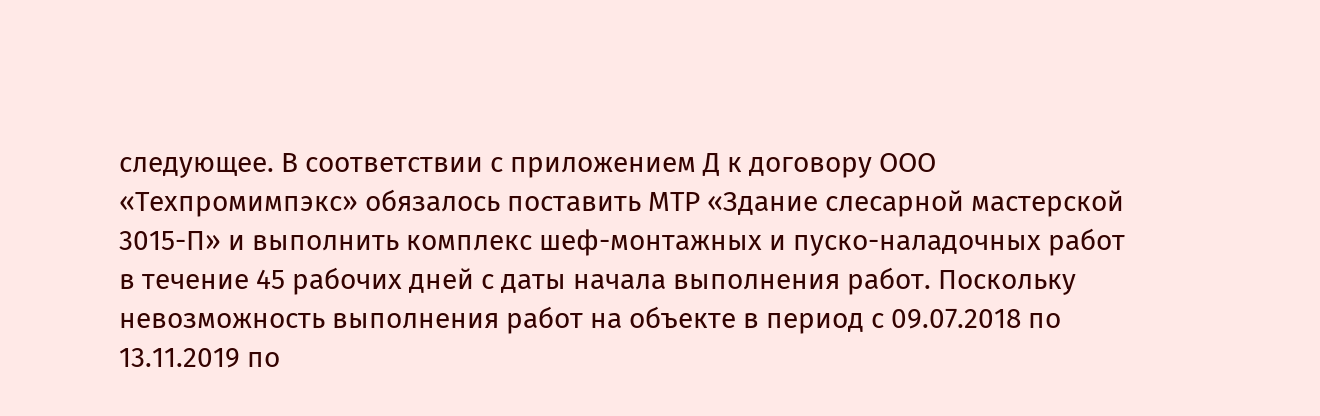следующее. В соответствии с приложением Д к договору ООО «Техпромимпэкс» обязалось поставить МТР «Здание слесарной мастерской 3015-П» и выполнить комплекс шеф-монтажных и пуско-наладочных работ в течение 45 рабочих дней с даты начала выполнения работ. Поскольку невозможность выполнения работ на объекте в период с 09.07.2018 по 13.11.2019 по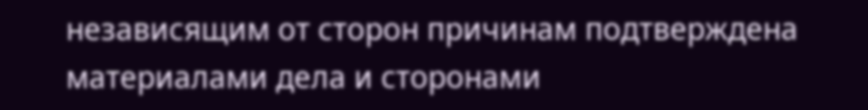независящим от сторон причинам подтверждена материалами дела и сторонами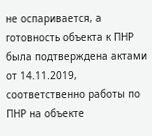не оспаривается, а готовность объекта к ПНР была подтверждена актами от 14.11.2019, соответственно работы по ПНР на объекте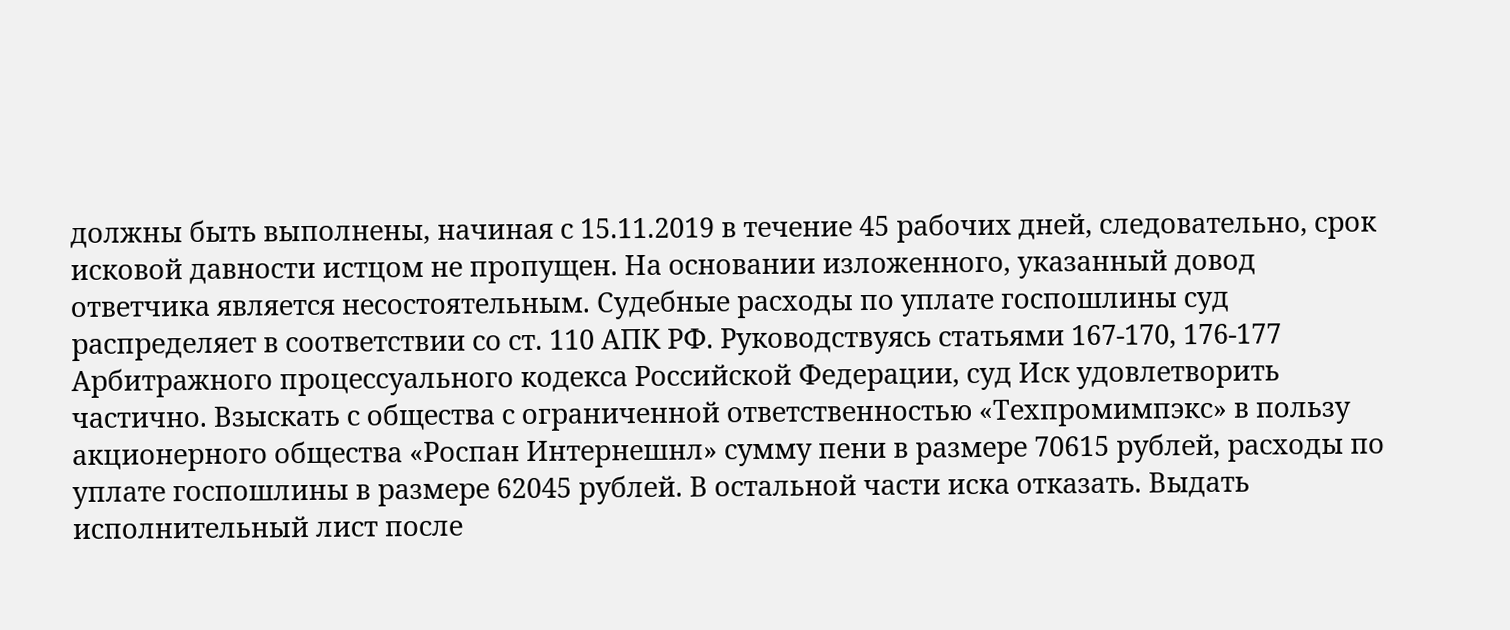должны быть выполнены, начиная с 15.11.2019 в течение 45 рабочих дней, следовательно, срок исковой давности истцом не пропущен. На основании изложенного, указанный довод ответчика является несостоятельным. Судебные расходы по уплате госпошлины суд распределяет в соответствии со ст. 110 АПК РФ. Руководствуясь статьями 167-170, 176-177 Арбитражного процессуального кодекса Российской Федерации, суд Иск удовлетворить частично. Взыскать с общества с ограниченной ответственностью «Техпромимпэкс» в пользу акционерного общества «Роспан Интернешнл» сумму пени в размере 70615 рублей, расходы по уплате госпошлины в размере 62045 рублей. В остальной части иска отказать. Выдать исполнительный лист после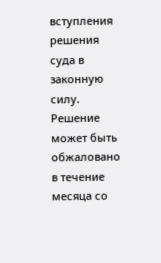вступления решения суда в законную силу. Решение может быть обжаловано в течение месяца со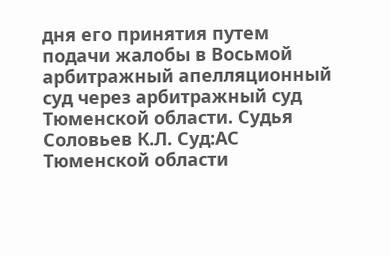дня его принятия путем подачи жалобы в Восьмой арбитражный апелляционный суд через арбитражный суд Тюменской области. Судья Соловьев К.Л. Суд:АС Тюменской области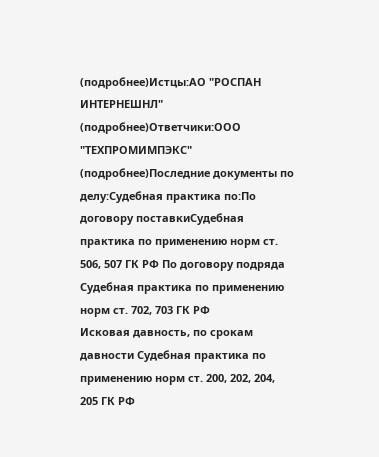(подробнее)Истцы:АО "РОСПАН ИНТЕРНЕШНЛ" (подробнее)Ответчики:ООО "ТЕХПРОМИМПЭКС" (подробнее)Последние документы по делу:Судебная практика по:По договору поставкиСудебная практика по применению норм ст. 506, 507 ГК РФ По договору подряда Судебная практика по применению норм ст. 702, 703 ГК РФ
Исковая давность, по срокам давности Судебная практика по применению норм ст. 200, 202, 204, 205 ГК РФ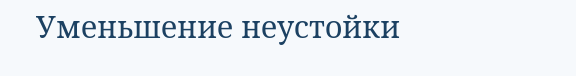Уменьшение неустойки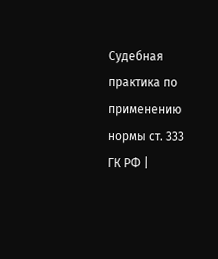Судебная практика по применению нормы ст. 333 ГК РФ |